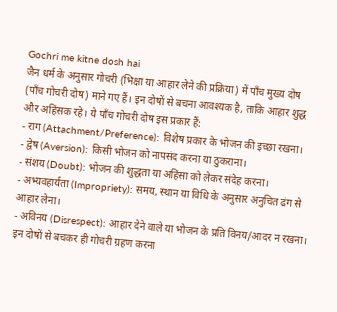Gochri me kitne dosh hai
जैन धर्म के अनुसार गोचरी (भिक्षा या आहार लेने की प्रक्रिया) में पाँच मुख्य दोष (पाँच गोचरी दोष) माने गए हैं। इन दोषों से बचना आवश्यक है, ताकि आहार शुद्ध और अहिंसक रहे। ये पाँच गोचरी दोष इस प्रकार हैं:
- राग (Attachment/Preference): विशेष प्रकार के भोजन की इच्छा रखना।
- द्वेष (Aversion): किसी भोजन को नापसंद करना या ठुकराना।
- संशय (Doubt): भोजन की शुद्धता या अहिंसा को लेकर संदेह करना।
- अभ्यवहार्यता (Impropriety): समय, स्थान या विधि के अनुसार अनुचित ढंग से आहार लेना।
- अविनय (Disrespect): आहार देने वाले या भोजन के प्रति विनय/आदर न रखना।
इन दोषों से बचकर ही गोचरी ग्रहण करना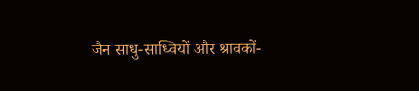जैन साधु-साध्वियों और श्रावकों-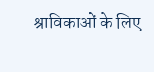श्राविकाओं के लिए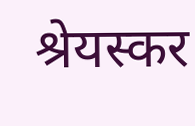श्रेयस्कर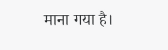माना गया है।